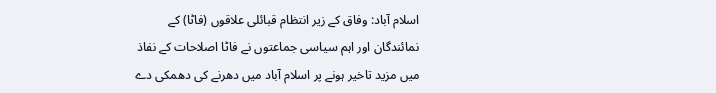اسلام آباد: وفاق کے زیر انتظام قبائلی علاقوں (فاٹا) کے نمائندگان اور اہم سیاسی جماعتوں نے فاٹا اصلاحات کے نفاذ میں مزید تاخیر ہونے پر اسلام آباد میں دھرنے کی دھمکی دے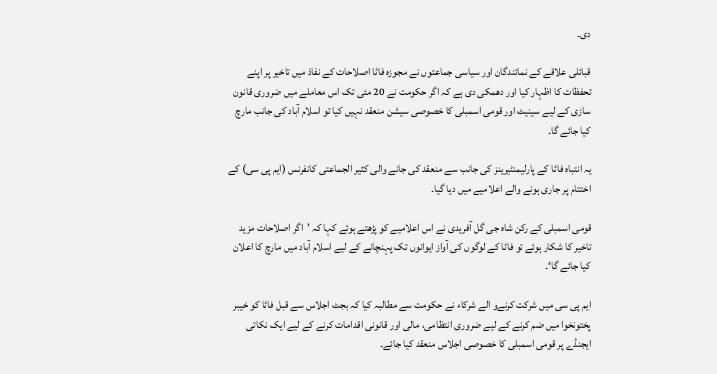دی۔

قبائلی علاقے کے نمائندگان اور سیاسی جماعتوں نے مجوزہ فاٹا اصلاحات کے نفاذ میں تاخیر پر اپنے تحفظات کا اظہار کیا اور دھمکی دی ہے کہ اگر حکومت نے 20 مئی تک اس معاملے میں ضروری قانون سازی کے لیے سینیٹ اور قومی اسمبلی کا خصوصی سیشن منعقد نہیں کیا تو اسلام آباد کی جانب مارچ کیا جائے گا۔

یہ انتباہ فاٹا کے پارلیمنٹیرینز کی جانب سے منعقد کی جانے والی کثیر الجماعتی کانفرنس (ایم پی سی) کے اختتام پر جاری ہونے والے اعلامیے میں دیا گیا۔

قومی اسمبلی کے رکن شاہ جی گل آفریدی نے اس اعلامیے کو پڑھتے ہوئے کہا کہ ’اگر اصلاحات مزید تاخیر کا شکار ہوئے تو فاٹا کے لوگوں کی آواز ایوانوں تک پہنچانے کے لیے اسلام آباد میں مارچ کا اعلان کیا جائے گا‘۔

ایم پی سی میں شرکت کرنےو الے شرکاء نے حکومت سے مطالبہ کیا کہ بجٹ اجلاس سے قبل فاٹا کو خیبر پختونخوا میں ضم کرنے کے لیے ضروری انتظامی، مالی اور قانونی اقدامات کرنے کے لیے ایک نکاتی ایجنڈے پر قومی اسمبلی کا خصوصی اجلاس منعقد کیا جائے۔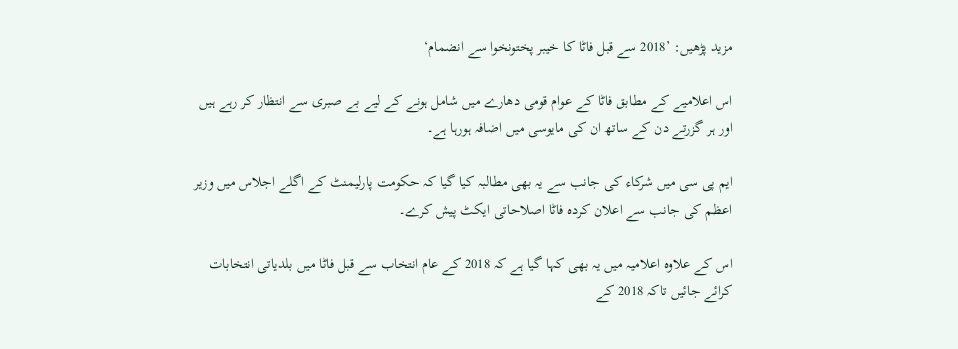مزید پڑھیں: ’2018 سے قبل فاٹا کا خیبر پختونخوا سے انضمام‘

اس اعلامیے کے مطابق فاٹا کے عوام قومی دھارے میں شامل ہونے کے لیے بے صبری سے انتظار کر رہے ہیں اور ہر گزرتے دن کے ساتھ ان کی مایوسی میں اضافہ ہورہا ہے۔

ایم پی سی میں شرکاء کی جانب سے یہ بھی مطالبہ کیا گیا کہ حکومت پارلیمنٹ کے اگلے اجلاس میں وزیر اعظم کی جانب سے اعلان کردہ فاٹا اصلاحاتی ایکٹ پیش کرے۔

اس کے علاوہ اعلامیہ میں یہ بھی کہا گیا ہے کہ 2018 کے عام انتخاب سے قبل فاٹا میں بلدیاتی انتخابات کرائے جائیں تاکہ 2018 کے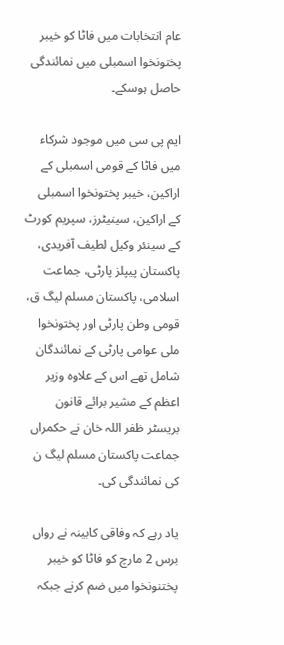عام انتخابات میں فاٹا کو خیبر پختونخوا اسمبلی میں نمائندگی حاصل ہوسکے۔

ایم پی سی میں موجود شرکاء میں فاٹا کے قومی اسمبلی کے اراکین، خیبر پختونخوا اسمبلی کے اراکین، سینیٹرز، سپریم کورٹ کے سینئر وکیل لطیف آفریدی، پاکستان پیپلز پارٹی، جماعت اسلامی، پاکستان مسلم لیگ ق، قومی وطن پارٹی اور پختونخوا ملی عوامی پارٹی کے نمائندگان شامل تھے اس کے علاوہ وزیر اعظم کے مشیر برائے قانون بریسٹر ظفر اللہ خان نے حکمراں جماعت پاکستان مسلم لیگ ن کی نمائندگی کی۔

یاد رہے کہ وفاقی کابینہ نے رواں برس 2 مارچ کو فاٹا کو خیبر پختنونخوا میں ضم کرنے جبکہ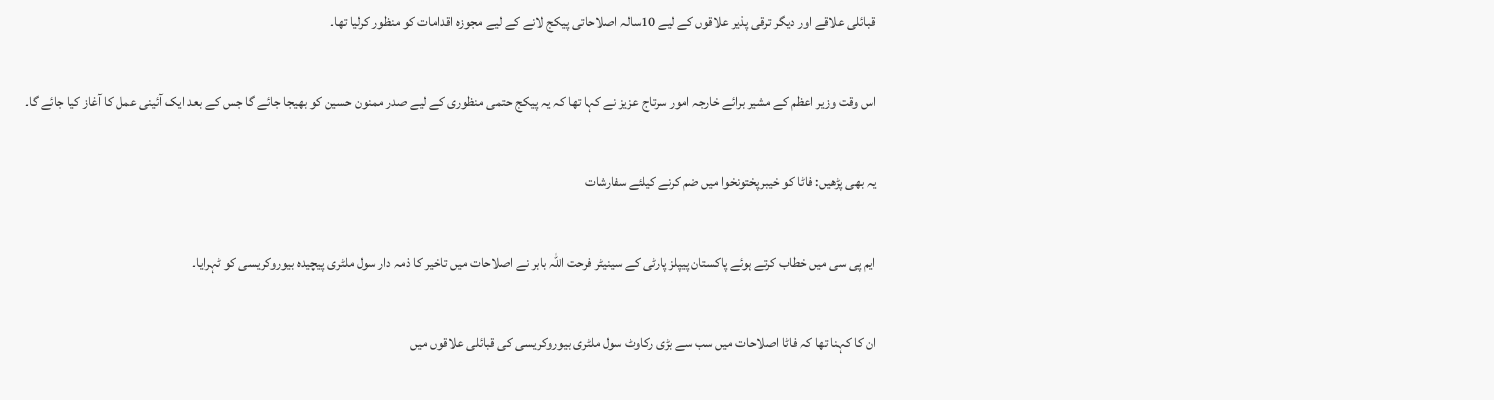قبائلی علاقے اور دیگر ترقی پذیر علاقوں کے لیے 10سالہ اصلاحاتی پیکج لانے کے لیے مجوزہ اقدامات کو منظور کرلیا تھا۔

اس وقت وزیر اعظم کے مشیر برائے خارجہ امور سرتاج عزیز نے کہا تھا کہ یہ پیکج حتمی منظوری کے لیے صدر ممنون حسین کو بھیجا جائے گا جس کے بعد ایک آئینی عمل کا آغاز کیا جائے گا۔

یہ بھی پڑھیں: فاٹا کو خیبرپختونخوا میں ضم کرنے کیلئے سفارشات

ایم پی سی میں خطاب کرتے ہوئے پاکستان پیپلز پارٹی کے سینیٹر فرحت اللہ بابر نے اصلاحات میں تاخیر کا ذمہ دار سول ملٹری پیچیدہ بیوروکریسی کو ٹہرایا۔

ان کا کہنا تھا کہ فاٹا اصلاحات میں سب سے بڑی رکاوٹ سول ملٹری بیوروکریسی کی قبائلی علاقوں میں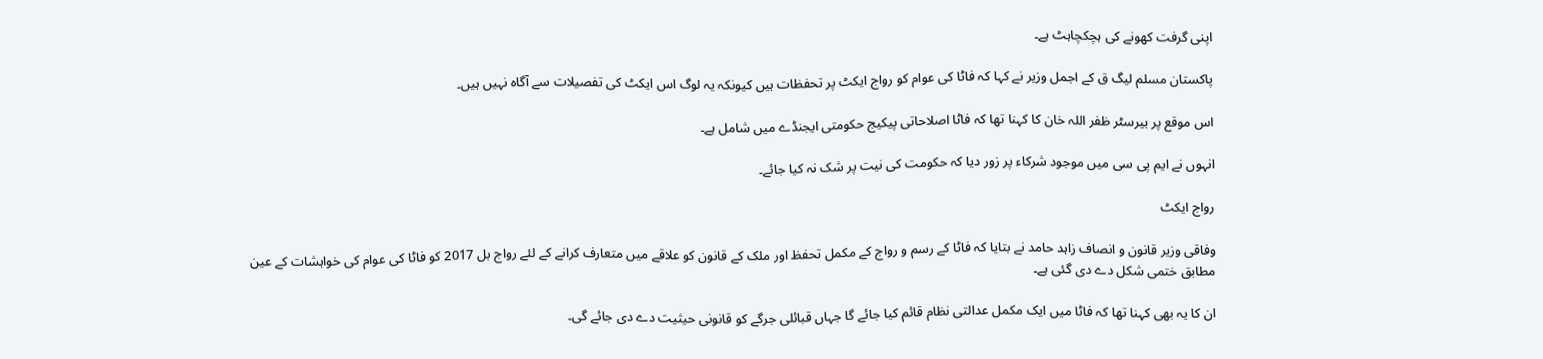اپنی گرفت کھونے کی ہچکچاہٹ ہے۔

پاکستان مسلم لیگ ق کے اجمل وزیر نے کہا کہ فاٹا کی عوام کو رواج ایکٹ پر تحفظات ہیں کیونکہ یہ لوگ اس ایکٹ کی تفصیلات سے آگاہ نہیں ہیں۔

اس موقع پر بیرسٹر ظفر اللہ خان کا کہنا تھا کہ فاٹا اصلاحاتی پیکیج حکومتی ایجنڈے میں شامل ہے۔

انہوں نے ایم پی سی میں موجود شرکاء پر زور دیا کہ حکومت کی نیت پر شک نہ کیا جائے۔

رواج ایکٹ

وفاقی وزیر قانون و انصاف زاہد حامد نے بتایا کہ فاٹا کے رسم و رواج کے مکمل تحفظ اور ملک کے قانون کو علاقے میں متعارف کرانے کے لئے رواج بل 2017 کو فاٹا کی عوام کی خواہشات کے عین مطابق ختمی شکل دے دی گئی ہے۔

ان کا یہ بھی کہنا تھا کہ فاٹا میں ایک مکمل عدالتی نظام قائم کیا جائے گا جہاں قبائلی جرگے کو قانونی حیثیت دے دی جائے گی۔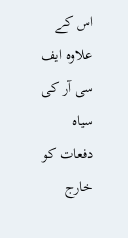اس کے علاوہ ایف سی آر کی سیاہ دفعات کو خارج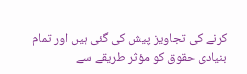کرنے کی تجاویز پیش کی گئی ہیں اور تمام بنیادی حقوق کو مؤثر طریقے سے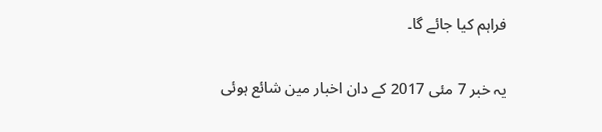فراہم کیا جائے گا۔

یہ خبر 7 مئی 2017 کے دان اخبار مین شائع ہوئی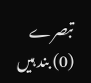تبصرے (0) بند ہیں